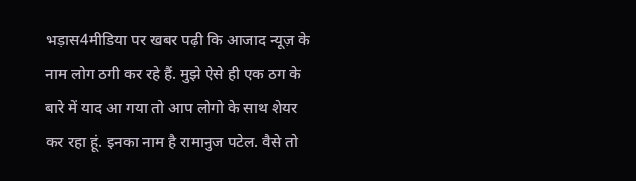भड़ास4मीडिया पर खबर पढ़ी कि आजाद न्यूज़ के नाम लोग ठगी कर रहे हैं. मुझे ऐसे ही एक ठग के बारे में याद आ गया तो आप लोगो के साथ शेयर कर रहा हूं. इनका नाम है रामानुज पटेल. वैसे तो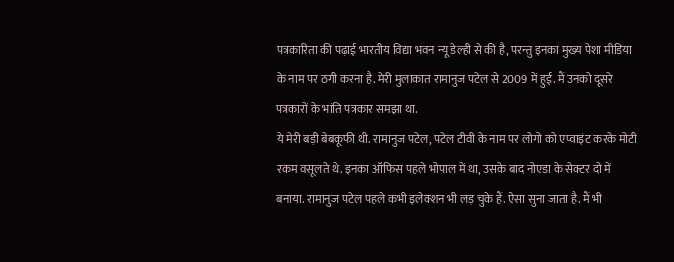पत्रकारिता की पढ़ाई भारतीय विद्या भवन न्यू डेल्ही से की है, परन्तु इनका मुख्य पेशा मीडिया के नाम पर ठगी करना है. मेरी मुलाकात रामानुज पटेल से 2009 में हुई. मैं उनको दूसरे पत्रकारों के भांति पत्रकार समझा था.
ये मेरी बड़ी बेबकूफी थी. रामानुज पटेल, पटेल टीवी के नाम पर लोगो को एप्वाइंट करके मोटी रकम वसूलते थे. इनका ऑफिस पहले भोपाल में था, उसके बाद नोएडा के सेक्टर दो में बनाया. रामानुज पटेल पहले कभी इलेक्शन भी लड़ चुके हैं. ऐसा सुना जाता है. मैं भी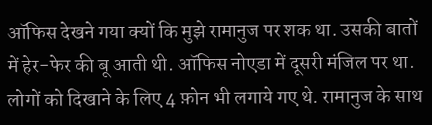ऑफिस देखने गया क्यों कि मुझे रामानुज पर शक था. उसकी बातों में हेर-फेर की बू आती थी. ऑफिस नोएडा में दूसरी मंजिल पर था. लोगों को दिखाने के लिए 4 फ़ोन भी लगाये गए थे. रामानुज के साथ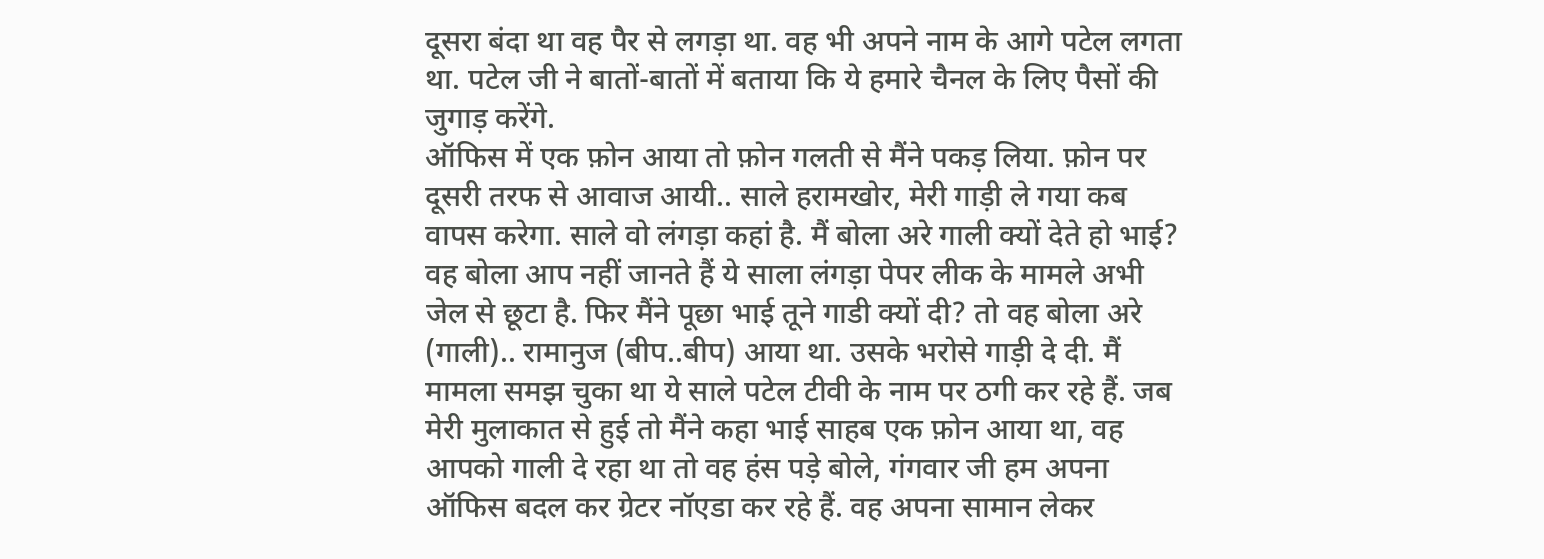दूसरा बंदा था वह पैर से लगड़ा था. वह भी अपने नाम के आगे पटेल लगता था. पटेल जी ने बातों-बातों में बताया कि ये हमारे चैनल के लिए पैसों की जुगाड़ करेंगे.
ऑफिस में एक फ़ोन आया तो फ़ोन गलती से मैंने पकड़ लिया. फ़ोन पर दूसरी तरफ से आवाज आयी.. साले हरामखोर, मेरी गाड़ी ले गया कब वापस करेगा. साले वो लंगड़ा कहां है. मैं बोला अरे गाली क्यों देते हो भाई? वह बोला आप नहीं जानते हैं ये साला लंगड़ा पेपर लीक के मामले अभी जेल से छूटा है. फिर मैंने पूछा भाई तूने गाडी क्यों दी? तो वह बोला अरे (गाली).. रामानुज (बीप..बीप) आया था. उसके भरोसे गाड़ी दे दी. मैं मामला समझ चुका था ये साले पटेल टीवी के नाम पर ठगी कर रहे हैं. जब मेरी मुलाकात से हुई तो मैंने कहा भाई साहब एक फ़ोन आया था, वह आपको गाली दे रहा था तो वह हंस पड़े बोले, गंगवार जी हम अपना ऑफिस बदल कर ग्रेटर नॉएडा कर रहे हैं. वह अपना सामान लेकर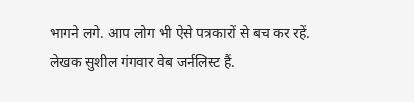भागने लगे. आप लोग भी ऐसे पत्रकारों से बच कर रहें.
लेखक सुशील गंगवार वेब जर्नलिस्ट हैं.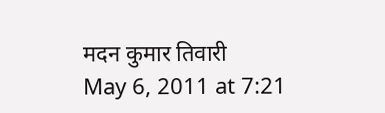मदन कुमार तिवारी
May 6, 2011 at 7:21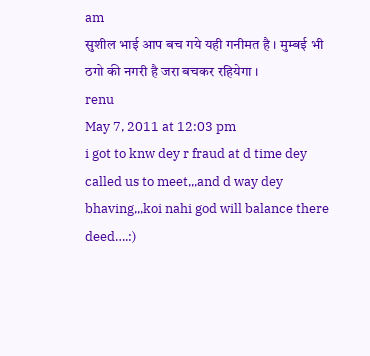am
सुशील भाई आप बच गये यही गनीमत है । मुम्बई भी ठगो की नगरी है जरा बचकर रहियेगा ।
renu
May 7, 2011 at 12:03 pm
i got to knw dey r fraud at d time dey called us to meet,,,and d way dey bhaving,,,koi nahi god will balance there deed….:)